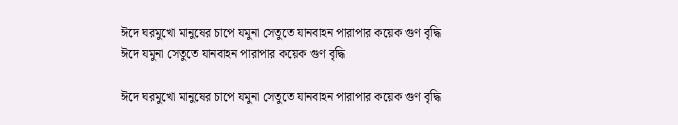ঈদে ঘরমুখো মানুষের চাপে যমুনা সেতুতে যানবাহন পারাপার কয়েক গুণ বৃদ্ধি
ঈদে যমুনা সেতুতে যানবাহন পারাপার কয়েক গুণ বৃদ্ধি

ঈদে ঘরমুখো মানুষের চাপে যমুনা সেতুতে যানবাহন পারাপার কয়েক গুণ বৃদ্ধি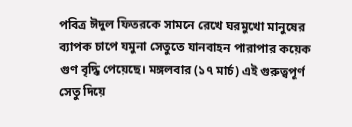পবিত্র ঈদুল ফিতরকে সামনে রেখে ঘরমুখো মানুষের ব্যাপক চাপে যমুনা সেতুতে যানবাহন পারাপার কয়েক গুণ বৃদ্ধি পেয়েছে। মঙ্গলবার (১৭ মার্চ) এই গুরুত্বপূর্ণ সেতু দিয়ে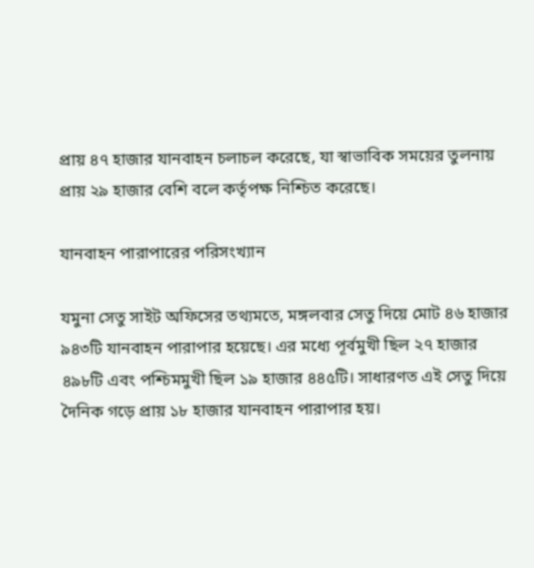প্রায় ৪৭ হাজার যানবাহন চলাচল করেছে, যা স্বাভাবিক সময়ের তুলনায় প্রায় ২৯ হাজার বেশি বলে কর্তৃপক্ষ নিশ্চিত করেছে।

যানবাহন পারাপারের পরিসংখ্যান

যমুনা সেতু সাইট অফিসের তথ্যমতে, মঙ্গলবার সেতু দিয়ে মোট ৪৬ হাজার ৯৪৩টি যানবাহন পারাপার হয়েছে। এর মধ্যে পূর্বমুখী ছিল ২৭ হাজার ৪৯৮টি এবং পশ্চিমমুখী ছিল ১৯ হাজার ৪৪৫টি। সাধারণত এই সেতু দিয়ে দৈনিক গড়ে প্রায় ১৮ হাজার যানবাহন পারাপার হয়।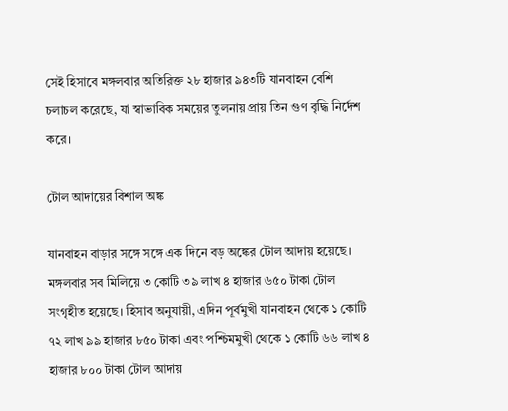সেই হিসাবে মঙ্গলবার অতিরিক্ত ২৮ হাজার ৯৪৩টি যানবাহন বেশি চলাচল করেছে, যা স্বাভাবিক সময়ের তুলনায় প্রায় তিন গুণ বৃদ্ধি নির্দেশ করে।

টোল আদায়ের বিশাল অঙ্ক

যানবাহন বাড়ার সঙ্গে সঙ্গে এক দিনে বড় অঙ্কের টোল আদায় হয়েছে। মঙ্গলবার সব মিলিয়ে ৩ কোটি ৩৯ লাখ ৪ হাজার ৬৫০ টাকা টোল সংগৃহীত হয়েছে। হিসাব অনুযায়ী, এদিন পূর্বমুখী যানবাহন থেকে ১ কোটি ৭২ লাখ ৯৯ হাজার ৮৫০ টাকা এবং পশ্চিমমুখী থেকে ১ কোটি ৬৬ লাখ ৪ হাজার ৮০০ টাকা টোল আদায়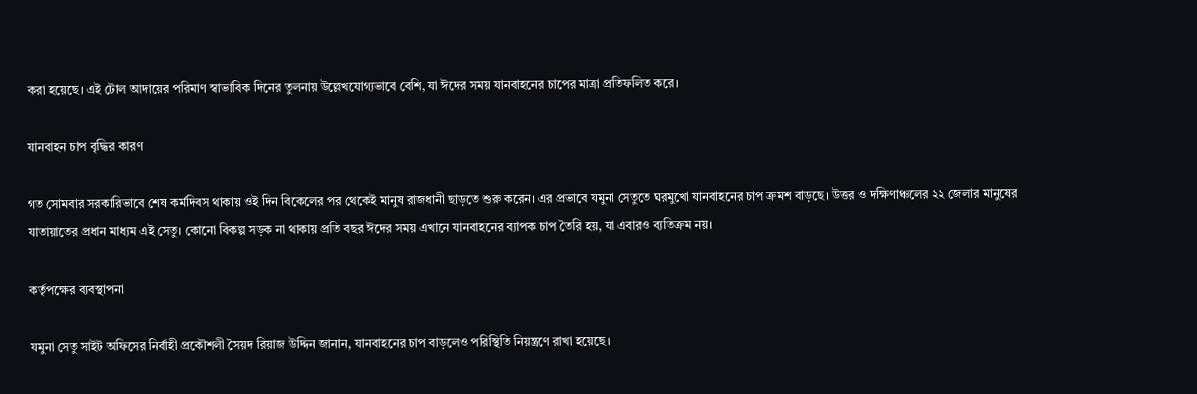করা হয়েছে। এই টোল আদায়ের পরিমাণ স্বাভাবিক দিনের তুলনায় উল্লেখযোগ্যভাবে বেশি, যা ঈদের সময় যানবাহনের চাপের মাত্রা প্রতিফলিত করে।

যানবাহন চাপ বৃদ্ধির কারণ

গত সোমবার সরকারিভাবে শেষ কর্মদিবস থাকায় ওই দিন বিকেলের পর থেকেই মানুষ রাজধানী ছাড়তে শুরু করেন। এর প্রভাবে যমুনা সেতুতে ঘরমুখো যানবাহনের চাপ ক্রমশ বাড়ছে। উত্তর ও দক্ষিণাঞ্চলের ২২ জেলার মানুষের যাতায়াতের প্রধান মাধ্যম এই সেতু। কোনো বিকল্প সড়ক না থাকায় প্রতি বছর ঈদের সময় এখানে যানবাহনের ব্যাপক চাপ তৈরি হয়, যা এবারও ব্যতিক্রম নয়।

কর্তৃপক্ষের ব্যবস্থাপনা

যমুনা সেতু সাইট অফিসের নির্বাহী প্রকৌশলী সৈয়দ রিয়াজ উদ্দিন জানান, যানবাহনের চাপ বাড়লেও পরিস্থিতি নিয়ন্ত্রণে রাখা হয়েছে।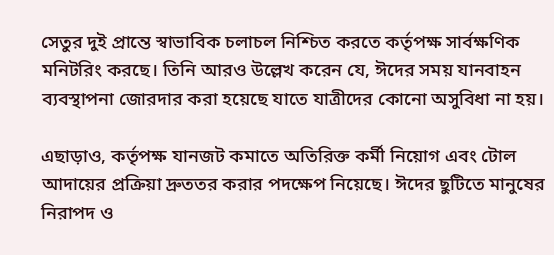সেতুর দুই প্রান্তে স্বাভাবিক চলাচল নিশ্চিত করতে কর্তৃপক্ষ সার্বক্ষণিক মনিটরিং করছে। তিনি আরও উল্লেখ করেন যে, ঈদের সময় যানবাহন ব্যবস্থাপনা জোরদার করা হয়েছে যাতে যাত্রীদের কোনো অসুবিধা না হয়।

এছাড়াও, কর্তৃপক্ষ যানজট কমাতে অতিরিক্ত কর্মী নিয়োগ এবং টোল আদায়ের প্রক্রিয়া দ্রুততর করার পদক্ষেপ নিয়েছে। ঈদের ছুটিতে মানুষের নিরাপদ ও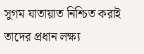সুগম যাতায়াত নিশ্চিত করাই তাদের প্রধান লক্ষ্য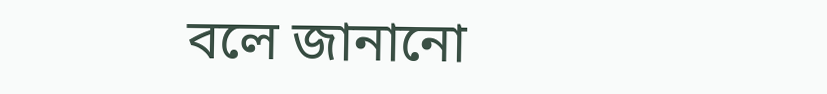বলে জানানো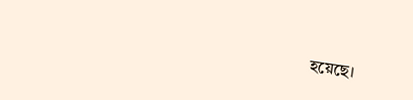হয়েছে।